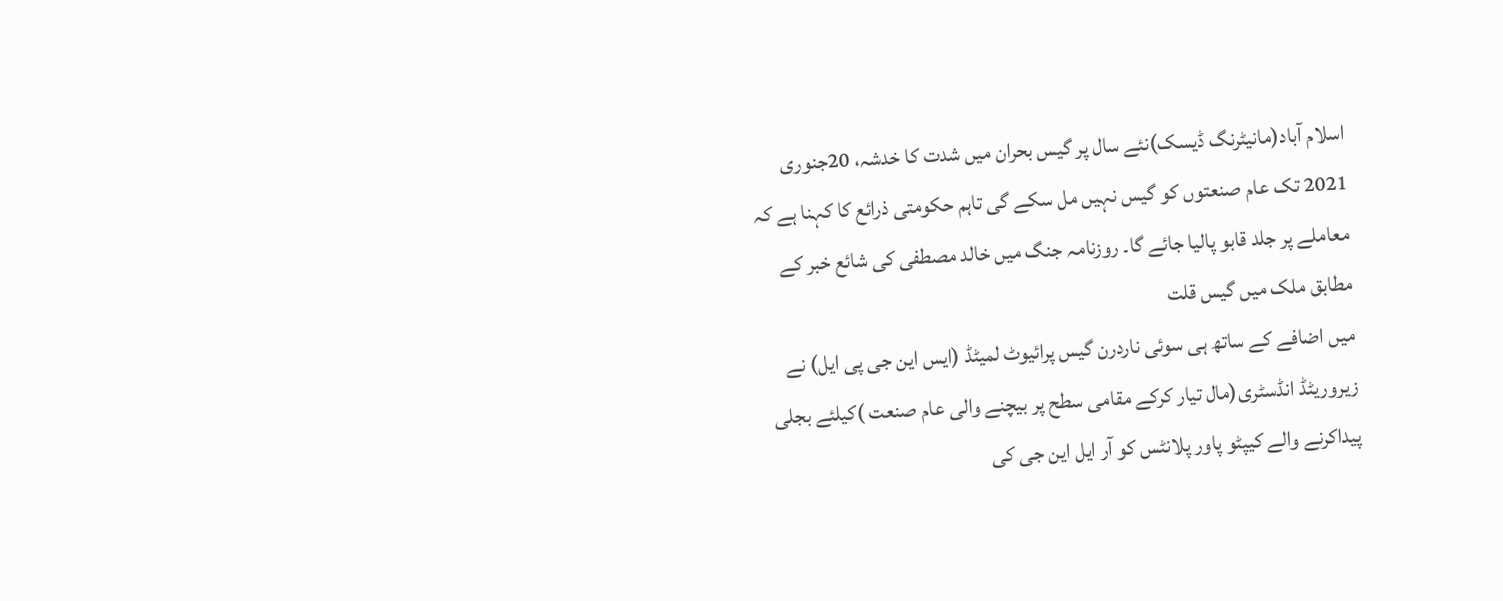اسلام آباد(مانیٹرنگ ڈیسک)نئے سال پر گیس بحران میں شدت کا خدشہ، 20جنوری 2021 تک عام صنعتوں کو گیس نہیں مل سکے گی تاہم حکومتی ذرائع کا کہنا ہے کہ معاملے پر جلد قابو پالیا جائے گا۔ روزنامہ جنگ میں خالد مصطفی کی شائع خبر کے مطابق ملک میں گیس قلت
میں اضافے کے ساتھ ہی سوئی ناردرن گیس پرائیوٹ لمیٹڈ (ایس این جی پی ایل) نے زیروریٹڈ انڈسٹری(مال تیار کرکے مقامی سطح پر بیچنے والی عام صنعت )کیلئے بجلی پیداکرنے والے کیپٹو پاور پلانٹس کو آر ایل این جی کی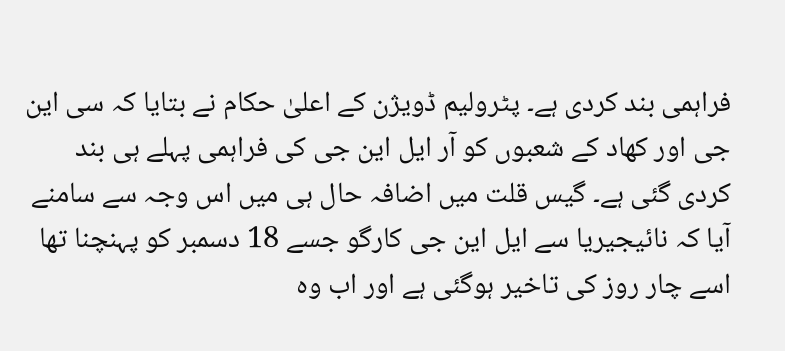فراہمی بند کردی ہے۔ پٹرولیم ڈویژن کے اعلیٰ حکام نے بتایا کہ سی این جی اور کھاد کے شعبوں کو آر ایل این جی کی فراہمی پہلے ہی بند کردی گئی ہے۔ گیس قلت میں اضافہ حال ہی میں اس وجہ سے سامنے آیا کہ نائیجیریا سے ایل این جی کارگو جسے 18 دسمبر کو پہنچنا تھا اسے چار روز کی تاخیر ہوگئی ہے اور اب وہ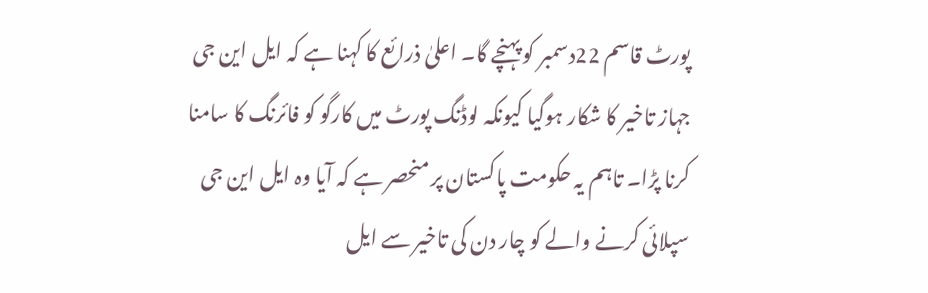پورٹ قاسم 22دسمبر کو پہنچے گا۔ اعلیٰ ذرائع کا کہنا ہے کہ ایل این جی جہاز تاخیر کا شکار ہوگیا کیونکہ لوڈنگ پورٹ میں کارگو کو فائرنگ کا سامنا کرنا پڑا۔ تاہم یہ حکومت پاکستان پر منحصر ہے کہ آیا وہ ایل این جی سپلائی کرنے والے کو چار دن کی تاخیر سے ایل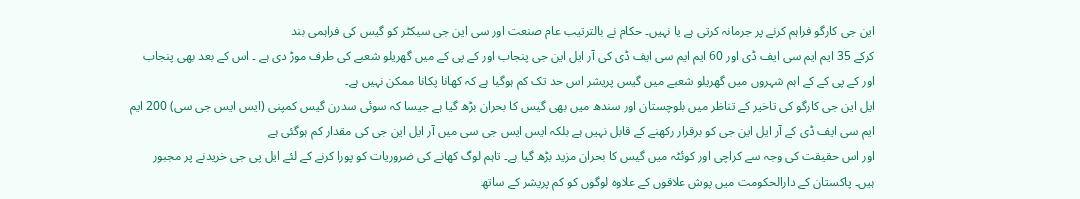این جی کارگو فراہم کرنے پر جرمانہ کرتی ہے یا نہیں۔ حکام نے بالترتیب عام صنعت اور سی این جی سیکٹر کو گیس کی فراہمی بند
کرکے 35 ایم ایم سی ایف ڈی اور 60 ایم ایم سی ایف ڈی کی آر ایل این جی پنجاب اور کے پی کے میں گھریلو شعبے کی طرف موڑ دی ہے ۔ اس کے بعد بھی پنجاب اور کے پی کے کے اہم شہروں میں گھریلو شعبے میں گیس پریشر اس حد تک کم ہوگیا ہے کہ کھانا پکانا ممکن نہیں ہے۔
ایل این جی کارگو کی تاخیر کے تناظر میں بلوچستان اور سندھ میں بھی گیس کا بحران بڑھ گیا ہے جیسا کہ سوئی سدرن گیس کمپنی (ایس ایس جی سی) 200 ایم ایم سی ایف ڈی کے آر ایل این جی کو برقرار رکھنے کے قابل نہیں ہے بلکہ ایس ایس جی سی میں آر ایل این جی کی مقدار کم ہوگئی ہے
اور اس حقیقت کی وجہ سے کراچی اور کوئٹہ میں گیس کا بحران مزید بڑھ گیا ہے۔ تاہم لوگ کھانے کی ضروریات کو پورا کرنے کے لئے ایل پی جی خریدنے پر مجبور ہیں۔ پاکستان کے دارالحکومت میں پوش علاقوں کے علاوہ لوگوں کو کم پریشر کے ساتھ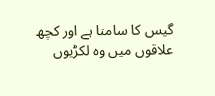گیس کا سامنا ہے اور کچھ علاقوں میں وہ لکڑیوں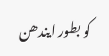کو بطور ایندھن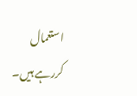استعمال کررہے ہیں۔